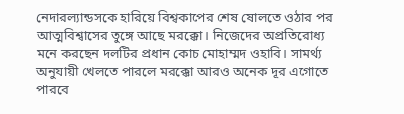নেদারল্যান্ডসকে হারিয়ে বিশ্বকাপের শেষ ষোলতে ওঠার পর আত্মবিশ্বাসের তুঙ্গে আছে মরক্কো। নিজেদের অপ্রতিরোধ্য মনে করছেন দলটির প্রধান কোচ মোহাম্মদ ওহাবি। সামর্থ্য অনুযায়ী খেলতে পারলে মরক্কো আরও অনেক দূর এগোতে পারবে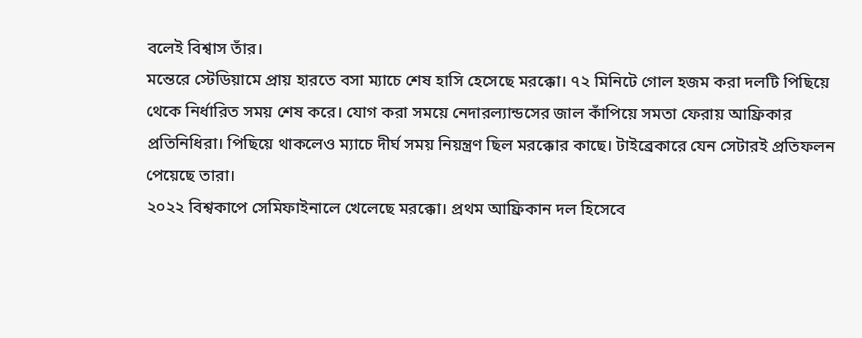বলেই বিশ্বাস তাঁর।
মন্তেরে স্টেডিয়ামে প্রায় হারতে বসা ম্যাচে শেষ হাসি হেসেছে মরক্কো। ৭২ মিনিটে গোল হজম করা দলটি পিছিয়ে থেকে নির্ধারিত সময় শেষ করে। যোগ করা সময়ে নেদারল্যান্ডসের জাল কাঁপিয়ে সমতা ফেরায় আফ্রিকার প্রতিনিধিরা। পিছিয়ে থাকলেও ম্যাচে দীর্ঘ সময় নিয়ন্ত্রণ ছিল মরক্কোর কাছে। টাইব্রেকারে যেন সেটারই প্রতিফলন পেয়েছে তারা।
২০২২ বিশ্বকাপে সেমিফাইনালে খেলেছে মরক্কো। প্রথম আফ্রিকান দল হিসেবে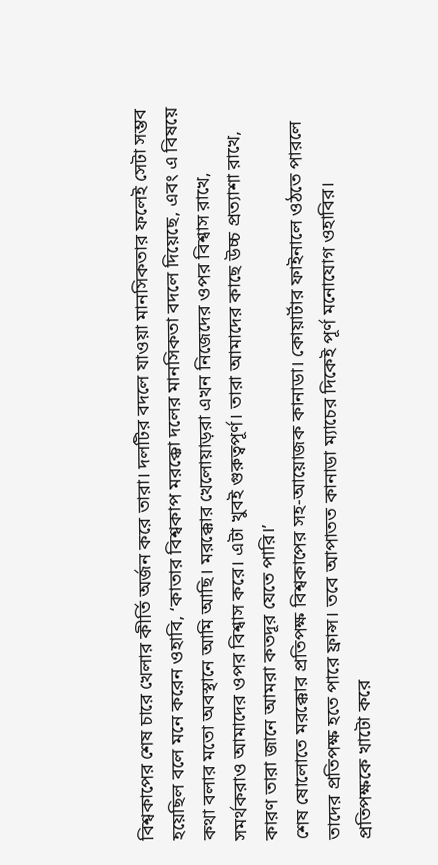বিশ্বকাপের শেষ চারে খেলার কীর্তি অর্জন করে তারা। দলটির বদলে যাওয়া মানসিকতার ফলেই সেটা সম্ভব হয়েছিল বলে মনে করেন ওহাবি, ‘কাতার বিশ্বকাপ মরক্কো দলের মানসিকতা বদলে দিয়েছে, এবং এ বিষয়ে কথা বলার মতো অবস্থানে আমি আছি। মরক্কোর খেলোয়াড়রা এখন নিজেদের ওপর বিশ্বাস রাখে, সমর্থকরাও আমাদের ওপর বিশ্বাস করে। এটা খুবই গুরুত্বপূর্ণ। তারা আমাদের কাছে উচ্চ প্রত্যাশা রাখে, কারণ তারা জানে আমরা কতদূর যেতে পারি।’
শেষ ষোলোতে মরক্কোর প্রতিপক্ষ বিশ্বকাপের সহ-আয়োজক কানাডা। কোয়ার্টার ফাইনালে ওঠতে পারলে তাদের প্রতিপক্ষ হতে পারে ফ্রান্স। তবে আপাতত কানাডা ম্যাচের দিকেই পূর্ণ মনোযোগ ওহাবির। প্রতিপক্ষকে খাটো করে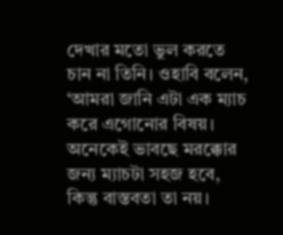দেখার মতো ভুল করতে চান না তিনি। ওহাবি বলেন, ‘আমরা জানি এটা এক ম্যাচ করে এগোনোর বিষয়। অনেকেই ভাবছে মরক্কোর জন্য ম্যাচটা সহজ হবে, কিন্তু বাস্তবতা তা নয়।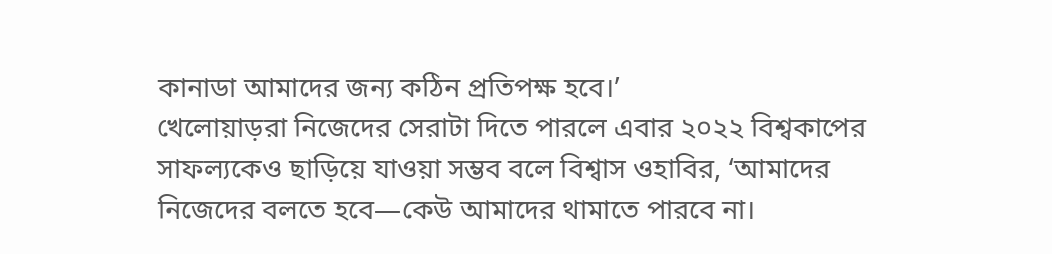কানাডা আমাদের জন্য কঠিন প্রতিপক্ষ হবে।’
খেলোয়াড়রা নিজেদের সেরাটা দিতে পারলে এবার ২০২২ বিশ্বকাপের সাফল্যকেও ছাড়িয়ে যাওয়া সম্ভব বলে বিশ্বাস ওহাবির, ‘আমাদের নিজেদের বলতে হবে—কেউ আমাদের থামাতে পারবে না।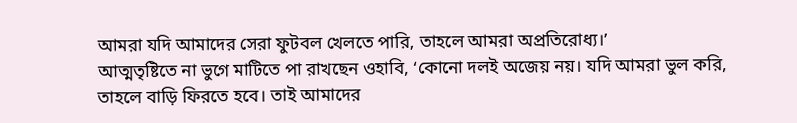আমরা যদি আমাদের সেরা ফুটবল খেলতে পারি, তাহলে আমরা অপ্রতিরোধ্য।’
আত্মতৃষ্টিতে না ভুগে মাটিতে পা রাখছেন ওহাবি, ‘কোনো দলই অজেয় নয়। যদি আমরা ভুল করি, তাহলে বাড়ি ফিরতে হবে। তাই আমাদের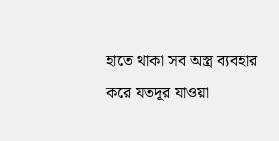হাতে থাকা সব অস্ত্র ব্যবহার করে যতদূর যাওয়া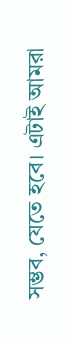সম্ভব, যেতে হবে। এটাই আমরা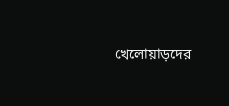খেলোয়াড়দের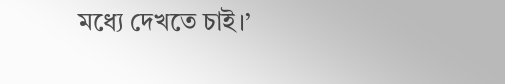মধ্যে দেখতে চাই।’